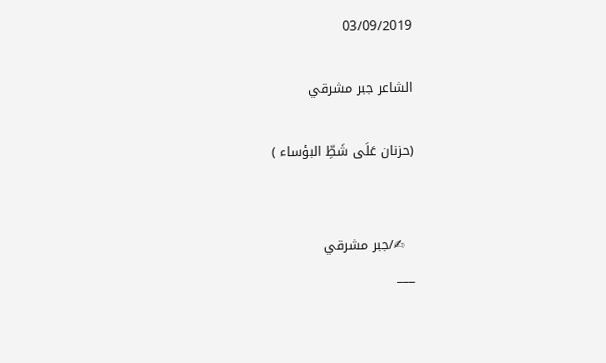03/09/2019

الشاعر جبر مشرقي

(حزنان عَلَى شَطِّ البؤساء )


  ✍/جبر مشرقي
___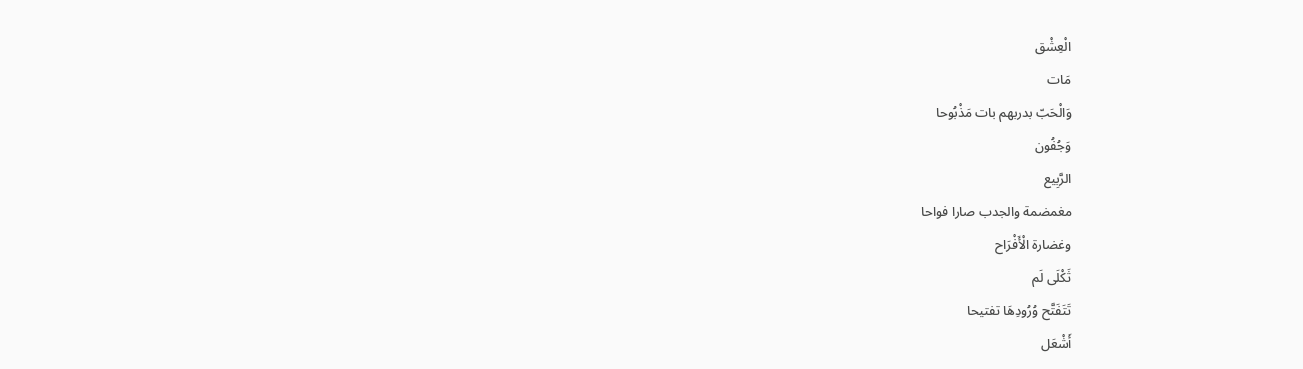الْعِشْق
مَات
وَالْحَبّ بدربهم بات مَذْبُوحا
وَجُفُون
الرَّبِيع
مغمضمة والجدب صارا فواحا
وغضارة الْأَفْرَاح
ثَكْلَى لَم
تَتَفَتَّح وُرُودِهَا تفتيحا
أَشْعَل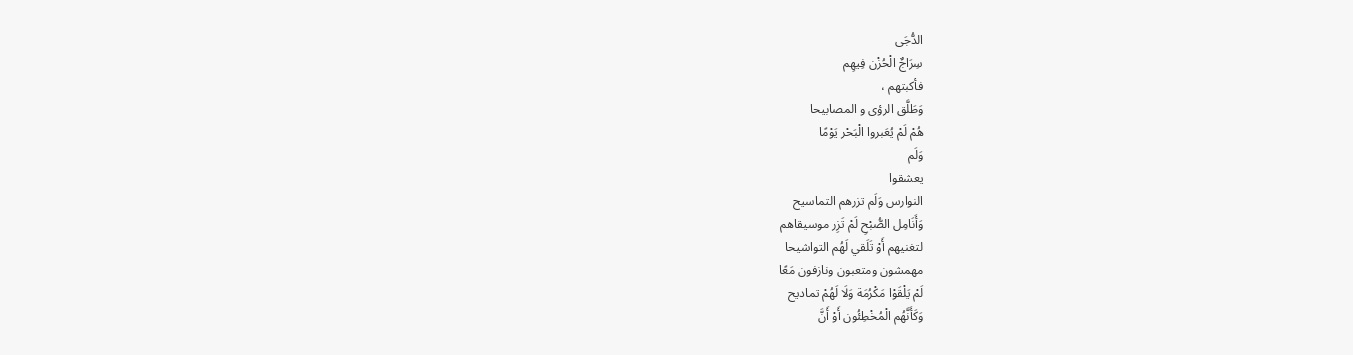الدُّجَى
سِرَاجٌ الْحُزْن فِيهِم
فأكبتهم ،
وَطَلَّق الرؤى و المصابيحا
هُمْ لَمْ يُعَبروا الْبَحْر يَوْمًا
وَلَم
يعشقوا
النوارس وَلَم تزرهم التماسيح
وَأَنَامِل الصُّبْحِ لَمْ تَزِر موسيقاهم
لتغنيهم أَوْ تَلَقي لَهُم التواشيحا
مهمشون ومتعبون ونازفون مَعًا
لَمْ يَلْقَوْا مَكْرُمَة وَلَا لَهُمْ تماديح
وَكَأَنَّهُم الْمُخْطِئُون أَوْ أَنَّ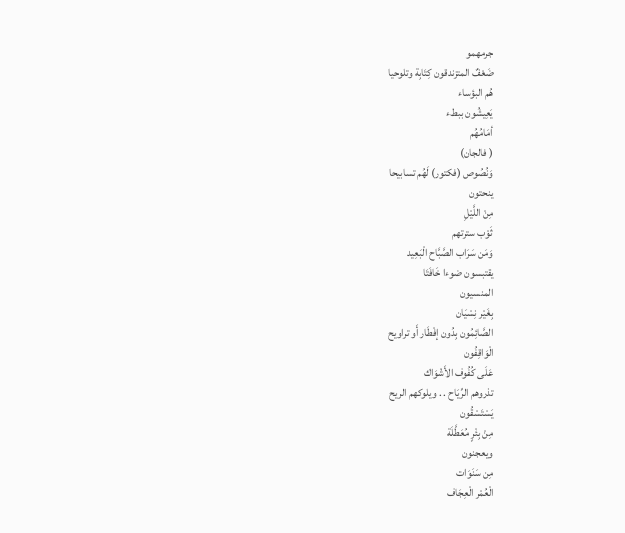جرمهمو
ضَعْفٌ المتزندقون كِتَابِة وتلوحيا
هُم البؤساء
يَعِيشُون ببطء
أمَامُهُم
( فالجان)
وَنُصُوص (فكتور) لَهُم تسابيحا
ينحتون
مِنْ اللَّيْلِ
ثَوْب سترتهم
وَمَن سَرَاب الصَّبَّاح الْبَعِيد
يقتبسون ضوءا خَافَتَا
المنسيون
بِغَيْر نِسْيَان
الصَّائِمُون بِدُون إفْطَار أَو تراويح
الْوَاقِفُون
عَلَى كُفُوف الأَشْوَاك
تذروهم الرِّيَاح . . ويلوكهم الريح
يَسْتَسْقُون
مِنْ بِئْرٍ مُعَطَّلَة
ويعجنون
مِن سَنَوَات
الْعُمْر الْعِجَاف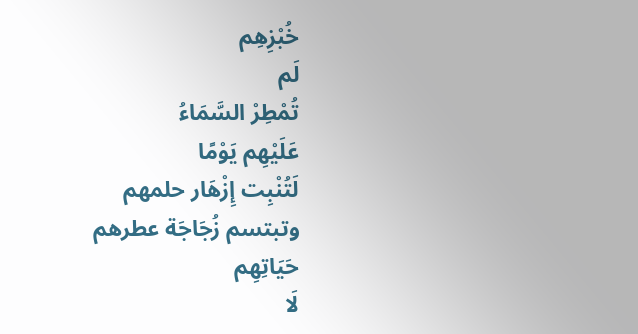خُبْزِهِم
لَم
تُمْطِرْ السَّمَاءُ
عَلَيْهِم يَوْمًا
لَتُنْبِت إِزْهَار حلمهم
وتبتسم زُجَاجَة عطرهم
حَيَاتِهِم
لَا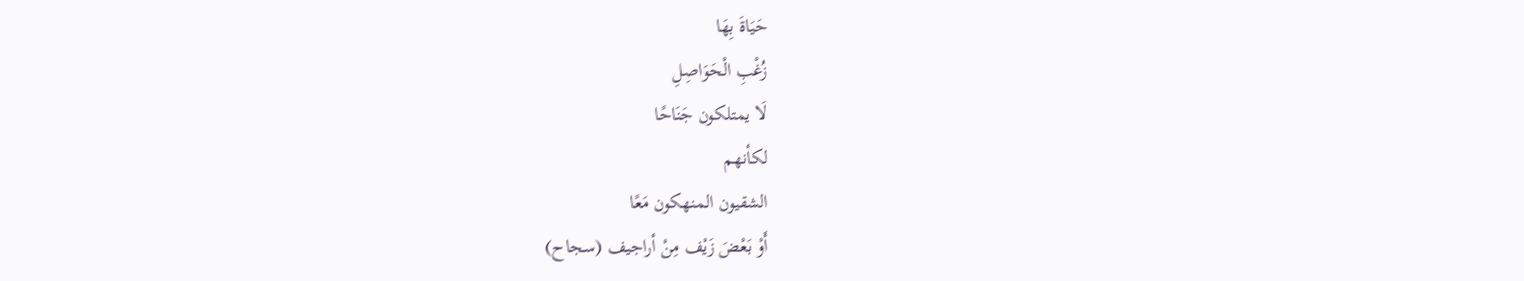حَيَاةَ بِهَا
زُغْبِ الْحَوَاصِلِ
لَا يمتلكون جَنَاحًا
لكأنهم
الشقيون المنهكون مَعًا
أَوْ بَعْضَ زَيْف مِنْ أراجيف (سجاح)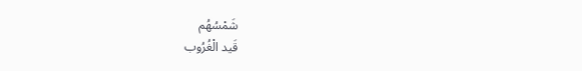شَمْسُهُم
قَيد الْغُرُوب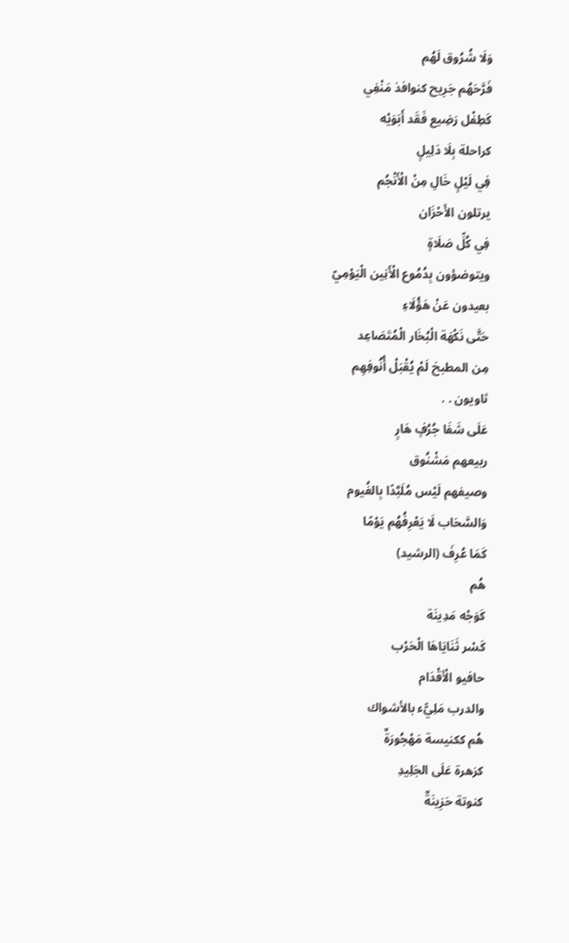وَلَا شُرُوق لَهُم
فَرَّحَهُم جَرِيح كنوافذ مَنْفِي
كَطِفْل رَضِيع فَقَد أَبَوَيْه
كراحلة بِلَا دَلِيلٍ
فِي لَيْلٍ خَالِ مِنْ الْأَنْجُم
يرتلون الأَحْزَان
فِي كُلِّ صَلَاةٍ
ويتوضؤون بِدُمُوع الْأَنِين الْيَوْمِيّ
بعيدون عَنْ هَؤُلَاءِ
حَتَّى نَكْهَة الْبُخَار الْمُتَصَاعِد
مِن المطبخ لَمْ يُقْبَلْ أُنُوفِهِم
ثاويون . .
عَلَى شَفَا جُرُفٍ هَارٍ
ربيعهم مَشْنُوق
وصيفهم لَيْس مُلَبَّدًا بِالغُيوم
وَالسَّحَاب لَا يَعْرِفُهُم يَوْمًا
كَمَا عُرِفَ (الرشيد)
هُم
كَوَجْه مَدِينَة
كَسْر ثَنَايَاهَا الْحَرْب
حافيو الْأقْدَام
والدرب مَلِيًّء بالأشواك
هُم ككنيسة مَهْجُورَةٌ
كزهرة عَلَى الجَلِيدِ
كنوتة حَزِينَةٌ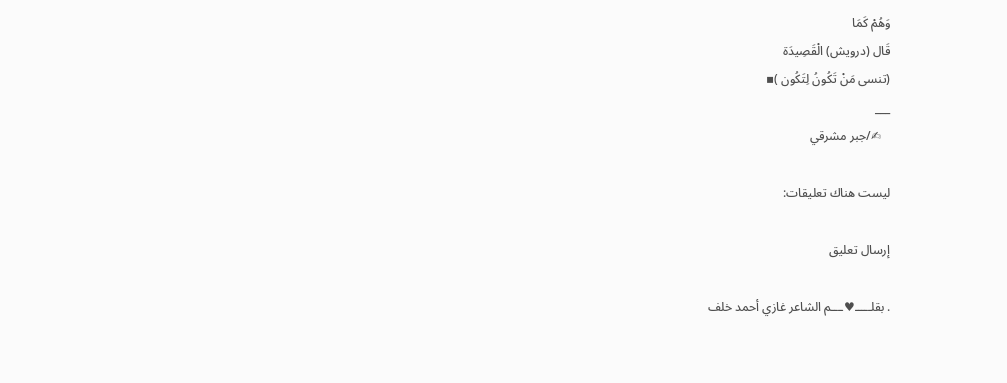وَهُمْ كَمَا
قَال (درويش) الْقَصِيدَة
(تنسى مَنْ تَكُونُ لِتَكُون )▪
___
   ✍/جبر مشرقي

ليست هناك تعليقات:

إرسال تعليق

. بقلـــــ♥ـــم الشاعر غازي أحمد خلف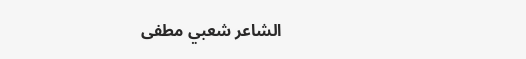الشاعر شعبي مطفى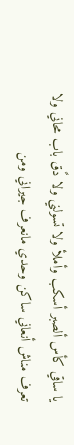يا ساقي كأس ألصبر أسكب وأملأ ولا تسولني ولا دًق باب محاني ولا تعرف مناش أنعاني ساكن وحدي مانعرف جيراني ومن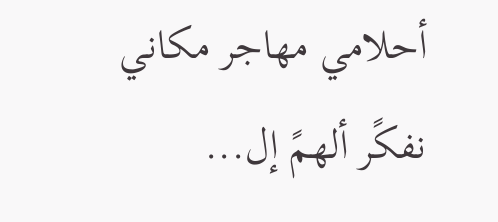أحلامي مهاجر مكاني نفكًر ألهمً إل...